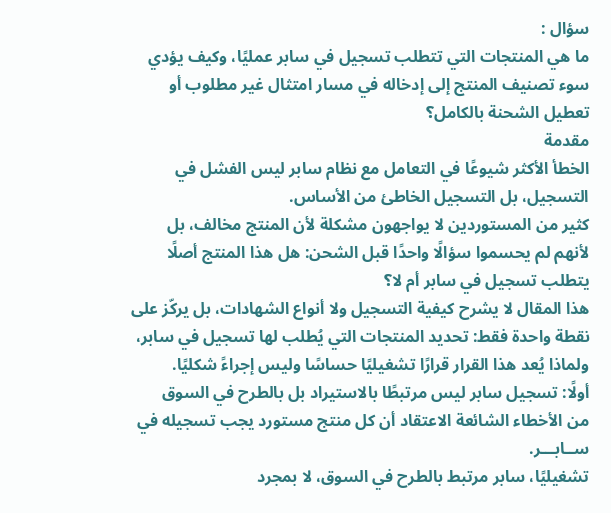سؤال :
ما هي المنتجات التي تتطلب تسجيل في سابر عمليًا، وكيف يؤدي سوء تصنيف المنتج إلى إدخاله في مسار امتثال غير مطلوب أو تعطيل الشحنة بالكامل؟
مقدمة
الخطأ الأكثر شيوعًا في التعامل مع نظام سابر ليس الفشل في التسجيل، بل التسجيل الخاطئ من الأساس.
كثير من المستوردين لا يواجهون مشكلة لأن المنتج مخالف، بل لأنهم لم يحسموا سؤالًا واحدًا قبل الشحن: هل هذا المنتج أصلًا يتطلب تسجيل في سابر أم لا؟
هذا المقال لا يشرح كيفية التسجيل ولا أنواع الشهادات، بل يركّز على نقطة واحدة فقط: تحديد المنتجات التي يُطلب لها تسجيل في سابر، ولماذا يُعد هذا القرار قرارًا تشغيليًا حساسًا وليس إجراءً شكليًا.
أولًا: تسجيل سابر ليس مرتبطًا بالاستيراد بل بالطرح في السوق
من الأخطاء الشائعة الاعتقاد أن كل منتج مستورد يجب تسجيله في ســابـــر.
تشغيليًا، سابر مرتبط بالطرح في السوق، لا بمجرد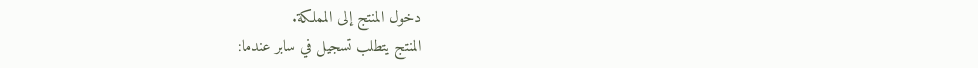دخول المنتج إلى المملكة.
المنتج يتطلب تسجيل في سابر عندما: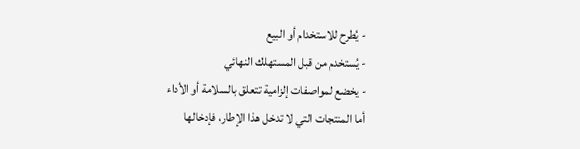- يُطرح للاستخدام أو البيع
- يُستخدم من قبل المستهلك النهائي
- يخضع لمواصفات إلزامية تتعلق بالسلامة أو الأداء
أما المنتجات التي لا تدخل هذا الإطار، فإدخالها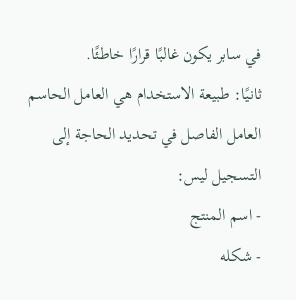في سابر يكون غالبًا قرارًا خاطئًا.
ثانيًا: طبيعة الاستخدام هي العامل الحاسم
العامل الفاصل في تحديد الحاجة إلى التسجيل ليس:
- اسم المنتج
- شكله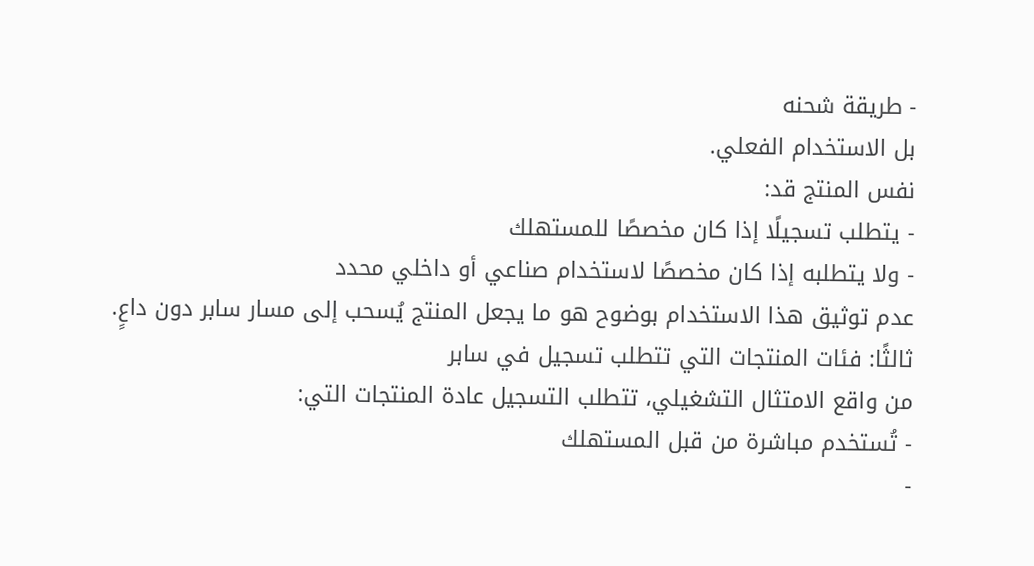- طريقة شحنه
بل الاستخدام الفعلي.
نفس المنتج قد:
- يتطلب تسجيلًا إذا كان مخصصًا للمستهلك
- ولا يتطلبه إذا كان مخصصًا لاستخدام صناعي أو داخلي محدد
عدم توثيق هذا الاستخدام بوضوح هو ما يجعل المنتج يُسحب إلى مسار سابر دون داعٍ.
ثالثًا: فئات المنتجات التي تتطلب تسجيل في سابر
من واقع الامتثال التشغيلي، تتطلب التسجيل عادة المنتجات التي:
- تُستخدم مباشرة من قبل المستهلك
-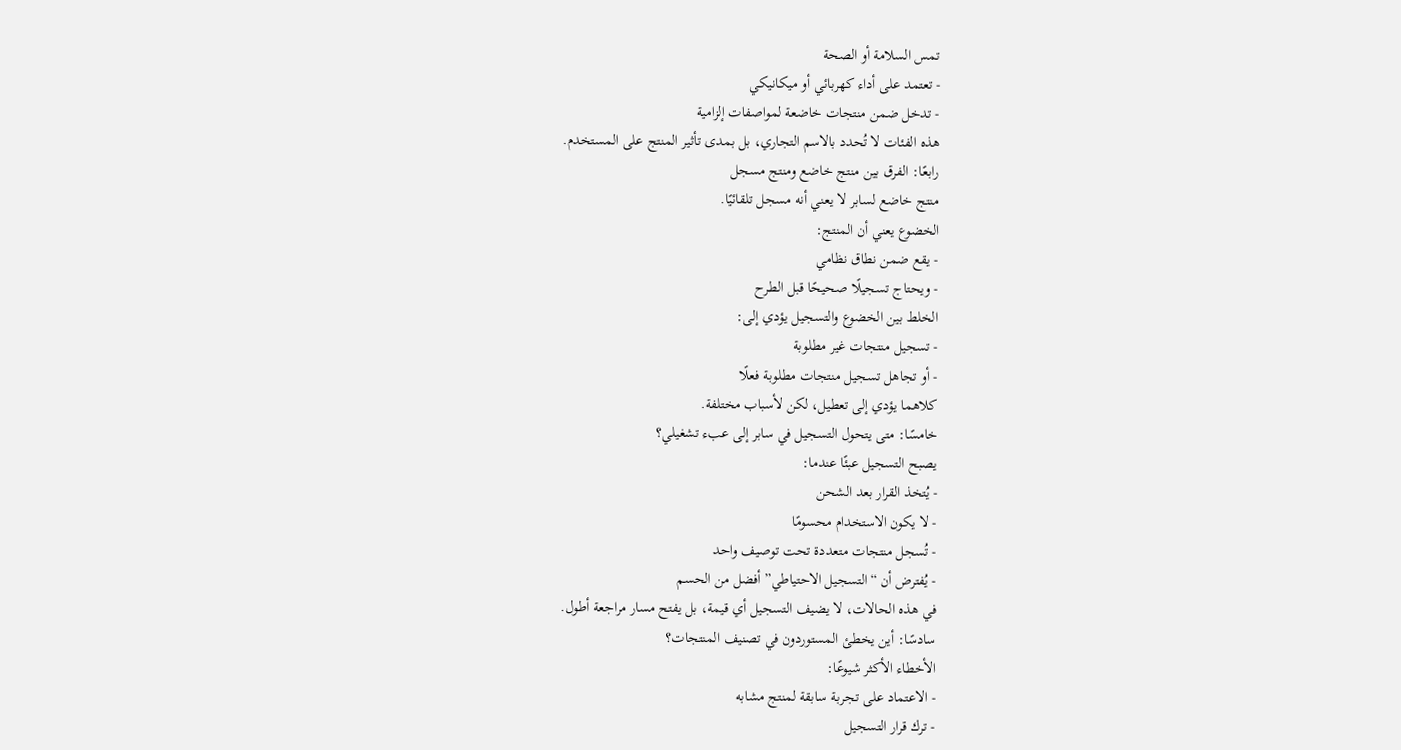تمس السلامة أو الصحة
- تعتمد على أداء كهربائي أو ميكانيكي
- تدخل ضمن منتجات خاضعة لمواصفات إلزامية
هذه الفئات لا تُحدد بالاسم التجاري، بل بمدى تأثير المنتج على المستخدم.
رابعًا: الفرق بين منتج خاضع ومنتج مسجل
منتج خاضع لسابر لا يعني أنه مسجل تلقائيًا.
الخضوع يعني أن المنتج:
- يقع ضمن نطاق نظامي
- ويحتاج تسجيلًا صحيحًا قبل الطرح
الخلط بين الخضوع والتسجيل يؤدي إلى:
- تسجيل منتجات غير مطلوبة
- أو تجاهل تسجيل منتجات مطلوبة فعلًا
كلاهما يؤدي إلى تعطيل، لكن لأسباب مختلفة.
خامسًا: متى يتحول التسجيل في سابر إلى عبء تشغيلي؟
يصبح التسجيل عبئًا عندما:
- يُتخذ القرار بعد الشحن
- لا يكون الاستخدام محسومًا
- تُسجل منتجات متعددة تحت توصيف واحد
- يُفترض أن “التسجيل الاحتياطي” أفضل من الحسم
في هذه الحالات، لا يضيف التسجيل أي قيمة، بل يفتح مسار مراجعة أطول.
سادسًا: أين يخطئ المستوردون في تصنيف المنتجات؟
الأخطاء الأكثر شيوعًا:
- الاعتماد على تجربة سابقة لمنتج مشابه
- ترك قرار التسجيل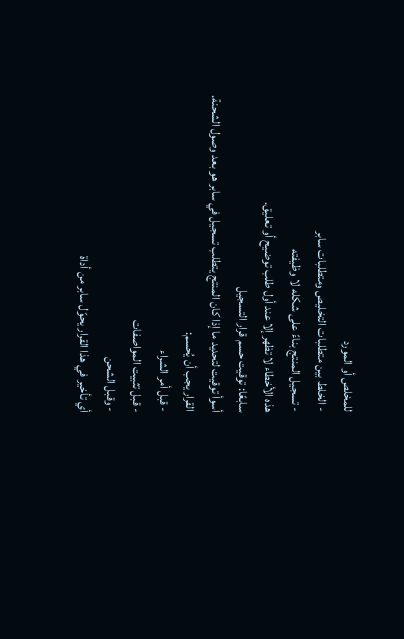للمخلص أو المورد
- الخلط بين متطلبات التخليص ومتطلبات سابر
- تسجيل المنتج بناءً على شكله لا وظيفته
هذه الأخطاء لا تظهر إلا عند أول طلب توضيح أو تعليق.
سابعًا: توقيت حسم قرار التسجيل
أسوأ توقيت لتحديد ما إذا كان المنتج يتطلب تسجيل في سابر هو بعد وصول الشحنة.
القرار يجب أن يُحسم:
- قبل أمر الشراء
- قبل تثبيت المواصفات
- وقبل الشحن
أي تأخير في هذا القرار يحوّل سابر من أداة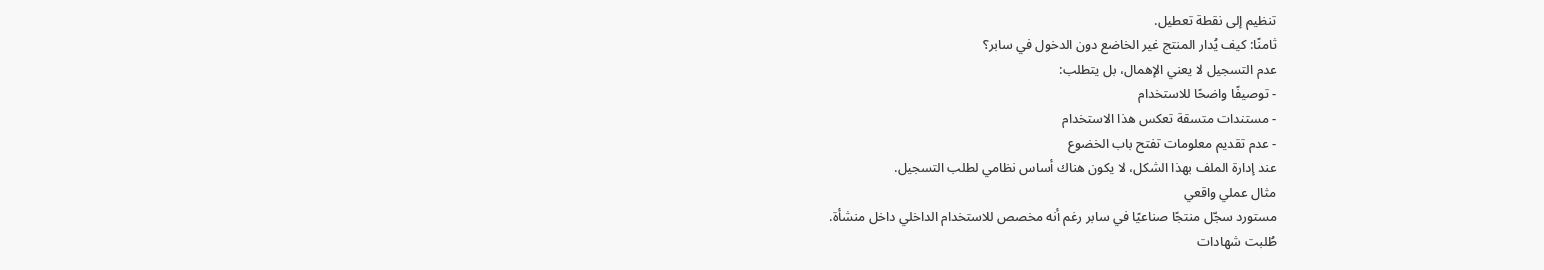تنظيم إلى نقطة تعطيل.
ثامنًا: كيف يُدار المنتج غير الخاضع دون الدخول في سابر؟
عدم التسجيل لا يعني الإهمال، بل يتطلب:
- توصيفًا واضحًا للاستخدام
- مستندات متسقة تعكس هذا الاستخدام
- عدم تقديم معلومات تفتح باب الخضوع
عند إدارة الملف بهذا الشكل، لا يكون هناك أساس نظامي لطلب التسجيل.
مثال عملي واقعي
مستورد سجّل منتجًا صناعيًا في سابر رغم أنه مخصص للاستخدام الداخلي داخل منشأة.
طُلبت شهادات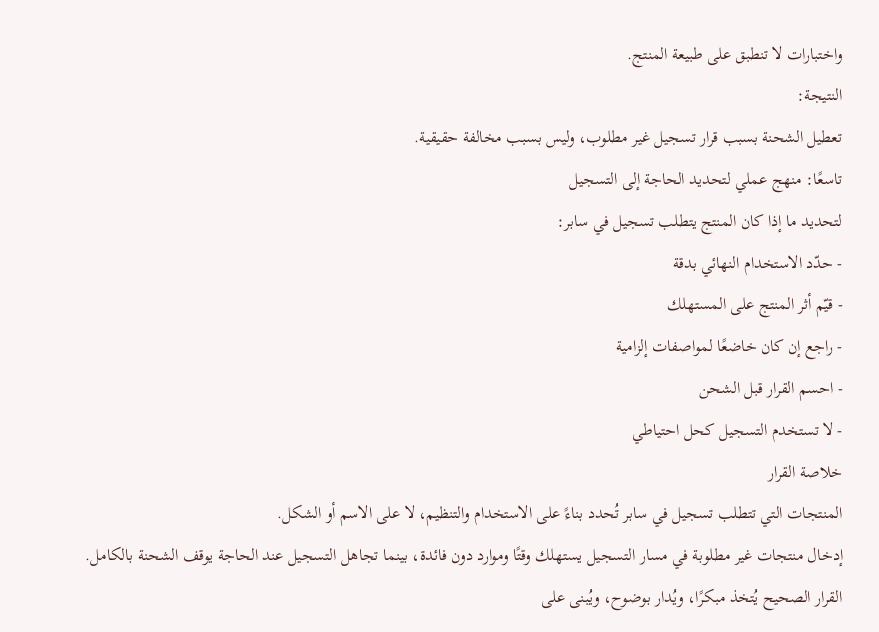واختبارات لا تنطبق على طبيعة المنتج.
النتيجة:
تعطيل الشحنة بسبب قرار تسجيل غير مطلوب، وليس بسبب مخالفة حقيقية.
تاسعًا: منهج عملي لتحديد الحاجة إلى التسجيل
لتحديد ما إذا كان المنتج يتطلب تسجيل في سابر:
- حدّد الاستخدام النهائي بدقة
- قيّم أثر المنتج على المستهلك
- راجع إن كان خاضعًا لمواصفات إلزامية
- احسم القرار قبل الشحن
- لا تستخدم التسجيل كحل احتياطي
خلاصة القرار
المنتجات التي تتطلب تسجيل في سابر تُحدد بناءً على الاستخدام والتنظيم، لا على الاسم أو الشكل.
إدخال منتجات غير مطلوبة في مسار التسجيل يستهلك وقتًا وموارد دون فائدة، بينما تجاهل التسجيل عند الحاجة يوقف الشحنة بالكامل.
القرار الصحيح يُتخذ مبكرًا، ويُدار بوضوح، ويُبنى على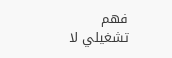فهم تشغيلي لا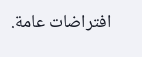افتراضات عامة.